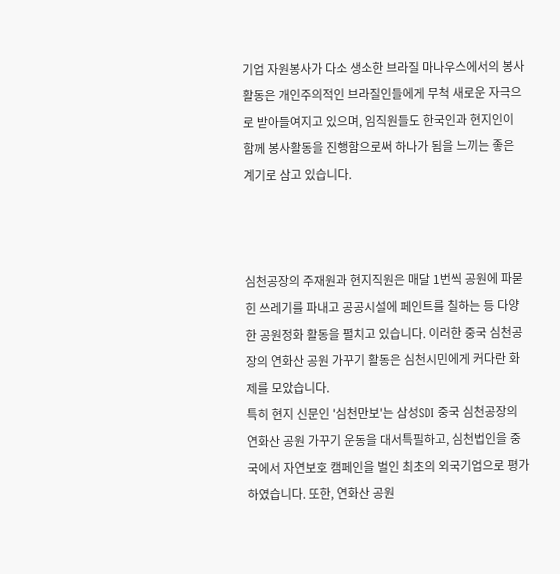기업 자원봉사가 다소 생소한 브라질 마나우스에서의 봉사활동은 개인주의적인 브라질인들에게 무척 새로운 자극으로 받아들여지고 있으며, 임직원들도 한국인과 현지인이 함께 봉사활동을 진행함으로써 하나가 됨을 느끼는 좋은 계기로 삼고 있습니다.



심천공장의 주재원과 현지직원은 매달 1번씩 공원에 파묻힌 쓰레기를 파내고 공공시설에 페인트를 칠하는 등 다양한 공원정화 활동을 펼치고 있습니다. 이러한 중국 심천공장의 연화산 공원 가꾸기 활동은 심천시민에게 커다란 화제를 모았습니다.
특히 현지 신문인 '심천만보'는 삼성SDI 중국 심천공장의 연화산 공원 가꾸기 운동을 대서특필하고, 심천법인을 중국에서 자연보호 캠페인을 벌인 최초의 외국기업으로 평가하였습니다. 또한, 연화산 공원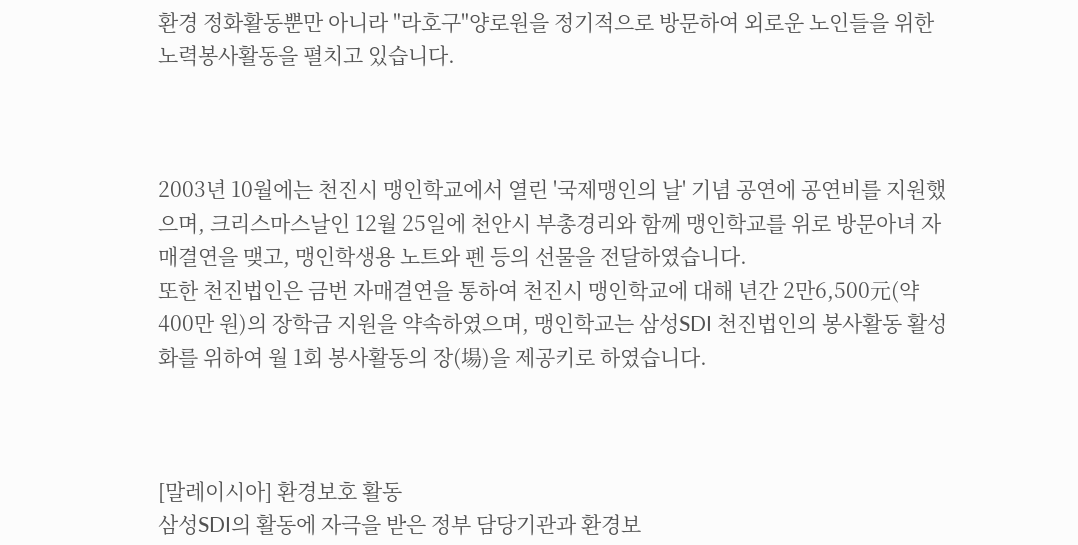환경 정화활동뿐만 아니라 "라호구"양로원을 정기적으로 방문하여 외로운 노인들을 위한 노력봉사활동을 펼치고 있습니다.



2003년 10월에는 천진시 맹인학교에서 열린 '국제맹인의 날' 기념 공연에 공연비를 지원했으며, 크리스마스날인 12월 25일에 천안시 부총경리와 함께 맹인학교를 위로 방문아녀 자매결연을 맺고, 맹인학생용 노트와 펜 등의 선물을 전달하였습니다.
또한 천진법인은 금번 자매결연을 통하여 천진시 맹인학교에 대해 년간 2만6,500元(약 400만 원)의 장학금 지원을 약속하였으며, 맹인학교는 삼성SDI 천진법인의 봉사활동 활성화를 위하여 월 1회 봉사활동의 장(場)을 제공키로 하였습니다.



[말레이시아] 환경보호 활동
삼성SDI의 활동에 자극을 받은 정부 담당기관과 환경보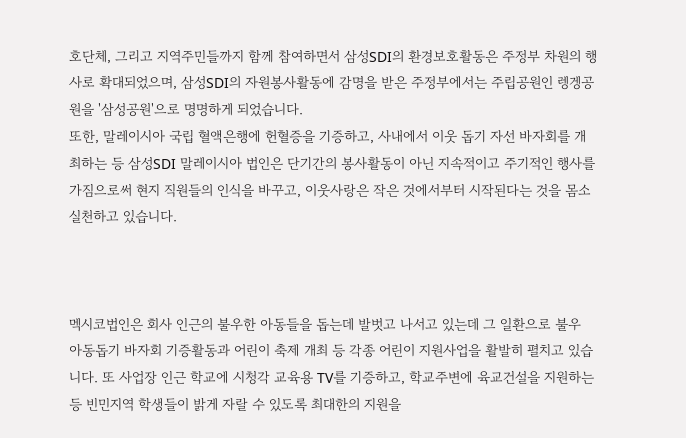호단체, 그리고 지역주민들까지 함께 참여하면서 삼성SDI의 환경보호활동은 주정부 차원의 행사로 확대되었으며, 삼성SDI의 자원봉사활동에 감명을 받은 주정부에서는 주립공원인 렝겡공원을 '삼성공원'으로 명명하게 되었습니다.
또한, 말레이시아 국립 혈액은행에 헌혈증을 기증하고, 사내에서 이웃 돕기 자선 바자회를 개최하는 등 삼성SDI 말레이시아 법인은 단기간의 봉사활동이 아닌 지속적이고 주기적인 행사를 가짐으로써 현지 직원들의 인식을 바꾸고, 이웃사랑은 작은 것에서부터 시작된다는 것을 몸소 실천하고 있습니다.



멕시코법인은 회사 인근의 불우한 아동들을 돕는데 발벗고 나서고 있는데 그 일환으로 불우 아동돕기 바자회 기증활동과 어린이 축제 개최 등 각종 어린이 지원사업을 활발히 펼치고 있습니다. 또 사업장 인근 학교에 시청각 교육용 TV를 기증하고, 학교주변에 육교건설을 지원하는 등 빈민지역 학생들이 밝게 자랄 수 있도록 최대한의 지원을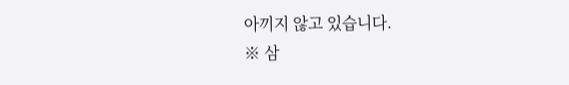아끼지 않고 있습니다.
※ 삼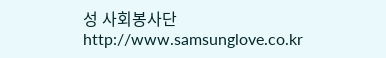성 사회봉사단 http://www.samsunglove.co.kr